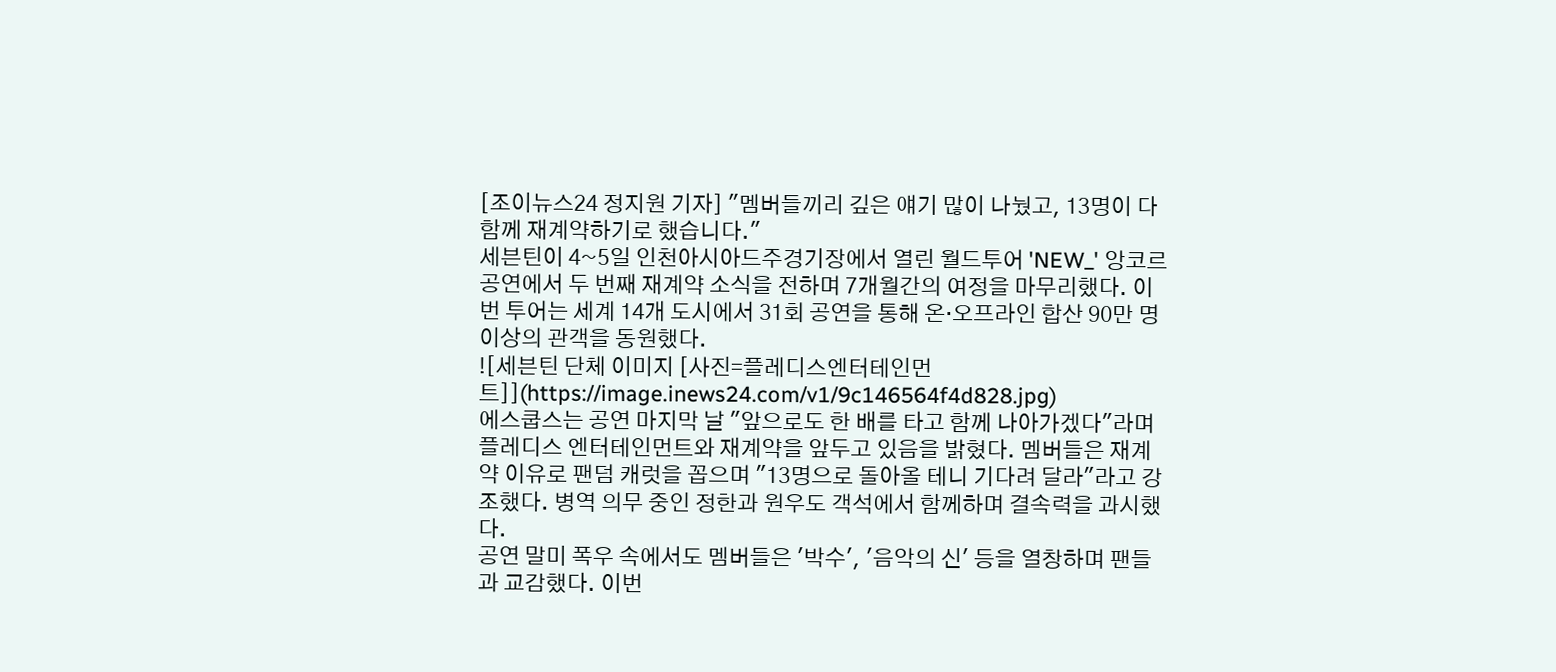[조이뉴스24 정지원 기자] "멤버들끼리 깊은 얘기 많이 나눴고, 13명이 다함께 재계약하기로 했습니다."
세븐틴이 4~5일 인천아시아드주경기장에서 열린 월드투어 'NEW_' 앙코르 공연에서 두 번째 재계약 소식을 전하며 7개월간의 여정을 마무리했다. 이번 투어는 세계 14개 도시에서 31회 공연을 통해 온·오프라인 합산 90만 명 이상의 관객을 동원했다.
![세븐틴 단체 이미지 [사진=플레디스엔터테인먼트]](https://image.inews24.com/v1/9c146564f4d828.jpg)
에스쿱스는 공연 마지막 날 "앞으로도 한 배를 타고 함께 나아가겠다"라며 플레디스 엔터테인먼트와 재계약을 앞두고 있음을 밝혔다. 멤버들은 재계약 이유로 팬덤 캐럿을 꼽으며 "13명으로 돌아올 테니 기다려 달라"라고 강조했다. 병역 의무 중인 정한과 원우도 객석에서 함께하며 결속력을 과시했다.
공연 말미 폭우 속에서도 멤버들은 '박수', '음악의 신' 등을 열창하며 팬들과 교감했다. 이번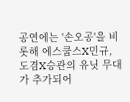공연에는 '손오공'을 비롯해 에스쿱스X민규, 도겸X승관의 유닛 무대가 추가되어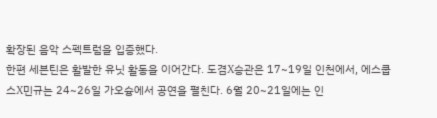확장된 음악 스펙트럼을 입증했다.
한편 세븐틴은 활발한 유닛 활동을 이어간다. 도겸X승관은 17~19일 인천에서, 에스쿱스X민규는 24~26일 가오슝에서 공연을 펼친다. 6월 20~21일에는 인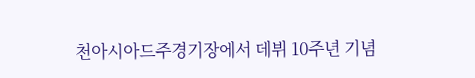천아시아드주경기장에서 데뷔 10주년 기념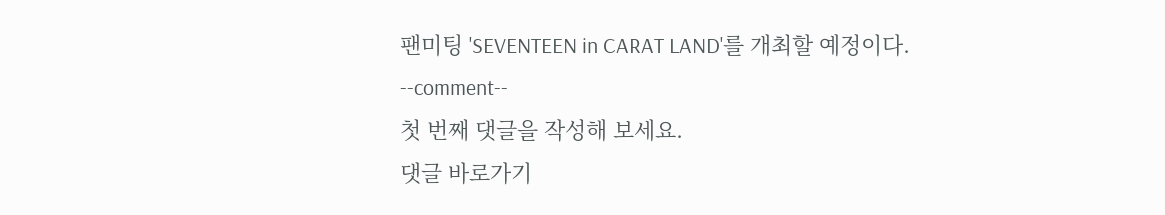팬미팅 'SEVENTEEN in CARAT LAND'를 개최할 예정이다.
--comment--
첫 번째 댓글을 작성해 보세요.
댓글 바로가기